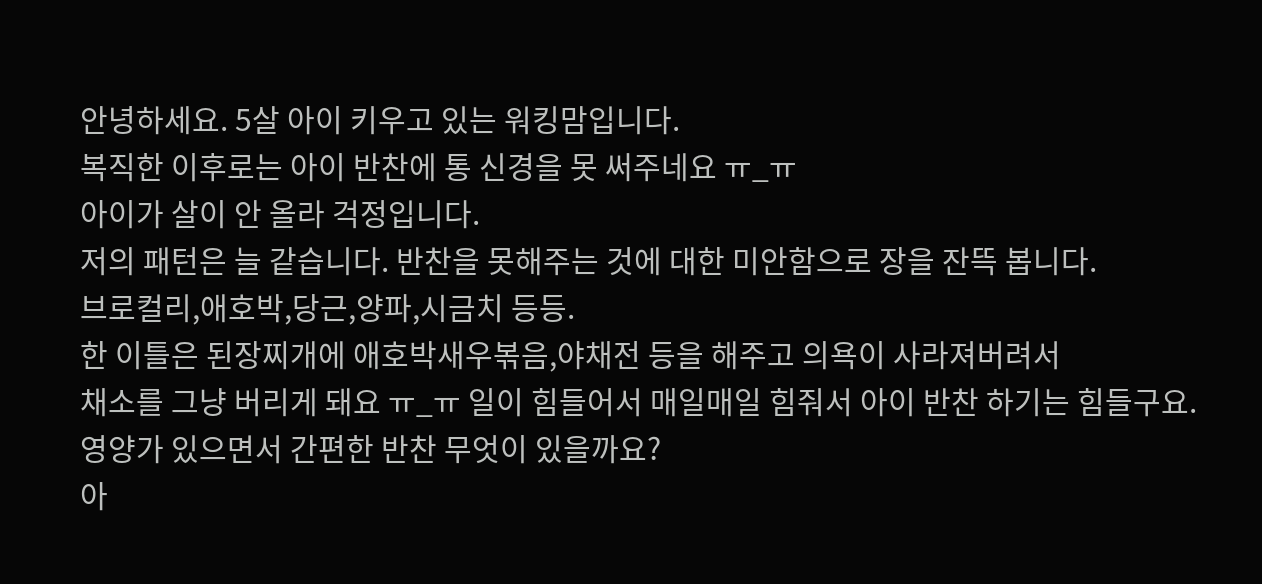안녕하세요. 5살 아이 키우고 있는 워킹맘입니다.
복직한 이후로는 아이 반찬에 통 신경을 못 써주네요 ㅠ_ㅠ
아이가 살이 안 올라 걱정입니다.
저의 패턴은 늘 같습니다. 반찬을 못해주는 것에 대한 미안함으로 장을 잔뜩 봅니다.
브로컬리,애호박,당근,양파,시금치 등등.
한 이틀은 된장찌개에 애호박새우볶음,야채전 등을 해주고 의욕이 사라져버려서
채소를 그냥 버리게 돼요 ㅠ_ㅠ 일이 힘들어서 매일매일 힘줘서 아이 반찬 하기는 힘들구요.
영양가 있으면서 간편한 반찬 무엇이 있을까요?
아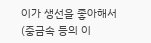이가 생선을 좋아해서 (중금속 등의 이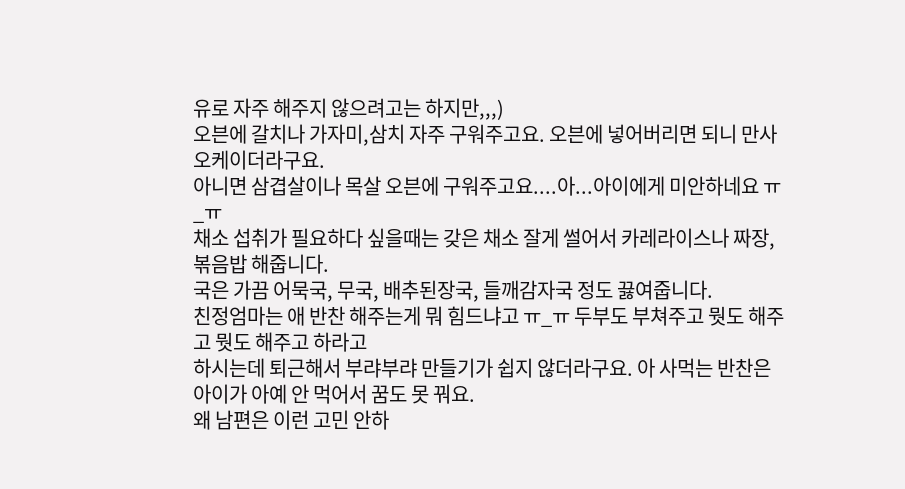유로 자주 해주지 않으려고는 하지만,,,)
오븐에 갈치나 가자미,삼치 자주 구워주고요. 오븐에 넣어버리면 되니 만사 오케이더라구요.
아니면 삼겹살이나 목살 오븐에 구워주고요....아...아이에게 미안하네요 ㅠ_ㅠ
채소 섭취가 필요하다 싶을때는 갖은 채소 잘게 썰어서 카레라이스나 짜장, 볶음밥 해줍니다.
국은 가끔 어묵국, 무국, 배추된장국, 들깨감자국 정도 끓여줍니다.
친정엄마는 애 반찬 해주는게 뭐 힘드냐고 ㅠ_ㅠ 두부도 부쳐주고 뭣도 해주고 뭣도 해주고 하라고
하시는데 퇴근해서 부랴부랴 만들기가 쉽지 않더라구요. 아 사먹는 반찬은 아이가 아예 안 먹어서 꿈도 못 꿔요.
왜 남편은 이런 고민 안하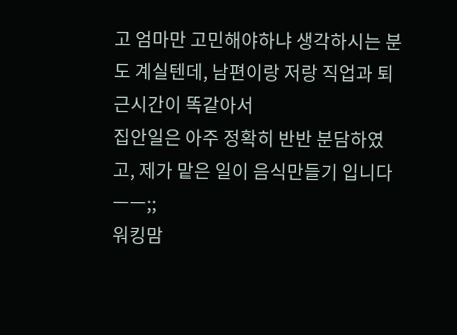고 엄마만 고민해야하냐 생각하시는 분도 계실텐데, 남편이랑 저랑 직업과 퇴근시간이 똑같아서
집안일은 아주 정확히 반반 분담하였고, 제가 맡은 일이 음식만들기 입니다 ㅡㅡ;;
워킹맘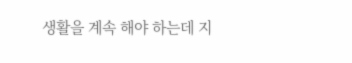생활을 계속 해야 하는데 지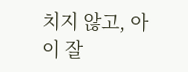치지 않고, 아이 잘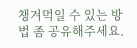챙겨먹일 수 있는 방법 좀 공유해주세요.